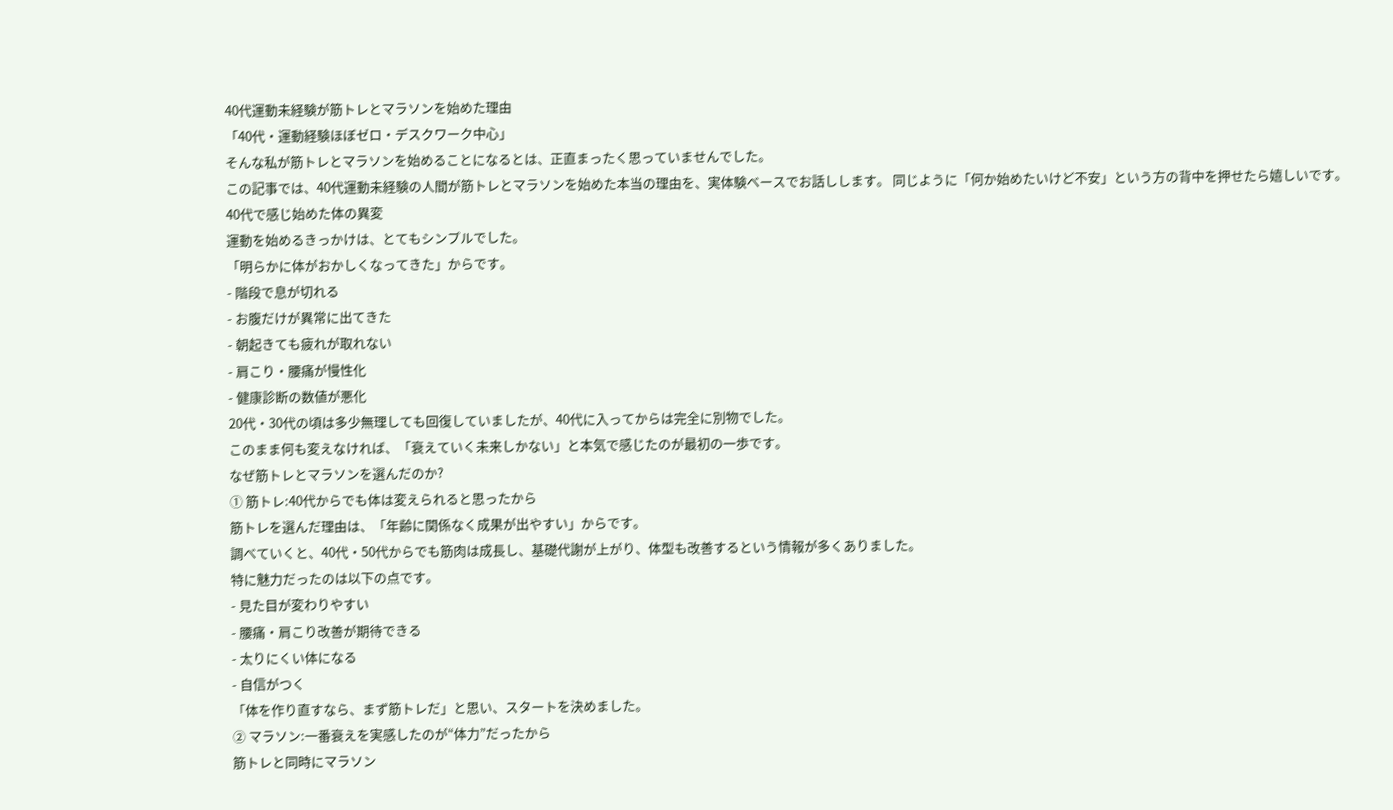40代運動未経験が筋トレとマラソンを始めた理由
「40代・運動経験ほぼゼロ・デスクワーク中心」
そんな私が筋トレとマラソンを始めることになるとは、正直まったく思っていませんでした。
この記事では、40代運動未経験の人間が筋トレとマラソンを始めた本当の理由を、実体験ベースでお話しします。 同じように「何か始めたいけど不安」という方の背中を押せたら嬉しいです。
40代で感じ始めた体の異変
運動を始めるきっかけは、とてもシンプルでした。
「明らかに体がおかしくなってきた」からです。
- 階段で息が切れる
- お腹だけが異常に出てきた
- 朝起きても疲れが取れない
- 肩こり・腰痛が慢性化
- 健康診断の数値が悪化
20代・30代の頃は多少無理しても回復していましたが、40代に入ってからは完全に別物でした。
このまま何も変えなければ、「衰えていく未来しかない」と本気で感じたのが最初の一歩です。
なぜ筋トレとマラソンを選んだのか?
① 筋トレ:40代からでも体は変えられると思ったから
筋トレを選んだ理由は、「年齢に関係なく成果が出やすい」からです。
調べていくと、40代・50代からでも筋肉は成長し、基礎代謝が上がり、体型も改善するという情報が多くありました。
特に魅力だったのは以下の点です。
- 見た目が変わりやすい
- 腰痛・肩こり改善が期待できる
- 太りにくい体になる
- 自信がつく
「体を作り直すなら、まず筋トレだ」と思い、スタートを決めました。
② マラソン:一番衰えを実感したのが“体力”だったから
筋トレと同時にマラソン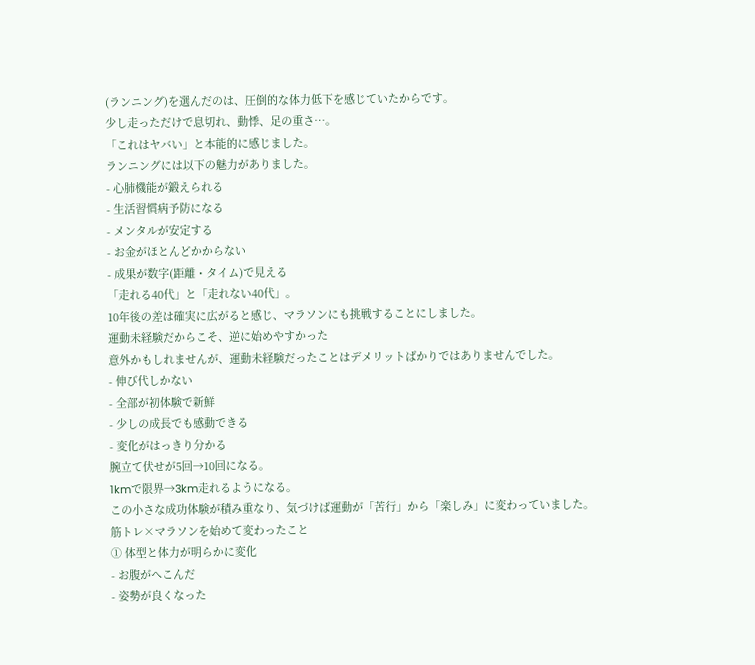(ランニング)を選んだのは、圧倒的な体力低下を感じていたからです。
少し走っただけで息切れ、動悸、足の重さ…。
「これはヤバい」と本能的に感じました。
ランニングには以下の魅力がありました。
- 心肺機能が鍛えられる
- 生活習慣病予防になる
- メンタルが安定する
- お金がほとんどかからない
- 成果が数字(距離・タイム)で見える
「走れる40代」と「走れない40代」。
10年後の差は確実に広がると感じ、マラソンにも挑戦することにしました。
運動未経験だからこそ、逆に始めやすかった
意外かもしれませんが、運動未経験だったことはデメリットばかりではありませんでした。
- 伸び代しかない
- 全部が初体験で新鮮
- 少しの成長でも感動できる
- 変化がはっきり分かる
腕立て伏せが5回→10回になる。
1kmで限界→3km走れるようになる。
この小さな成功体験が積み重なり、気づけば運動が「苦行」から「楽しみ」に変わっていました。
筋トレ×マラソンを始めて変わったこと
① 体型と体力が明らかに変化
- お腹がへこんだ
- 姿勢が良くなった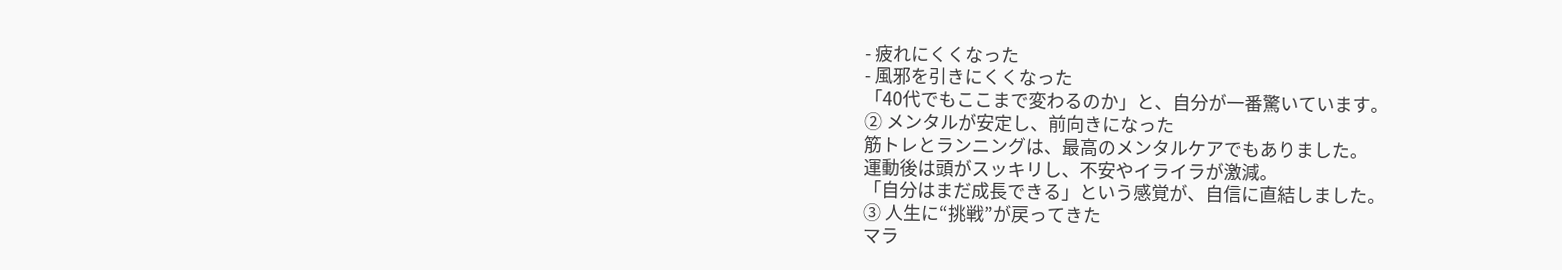- 疲れにくくなった
- 風邪を引きにくくなった
「40代でもここまで変わるのか」と、自分が一番驚いています。
② メンタルが安定し、前向きになった
筋トレとランニングは、最高のメンタルケアでもありました。
運動後は頭がスッキリし、不安やイライラが激減。
「自分はまだ成長できる」という感覚が、自信に直結しました。
③ 人生に“挑戦”が戻ってきた
マラ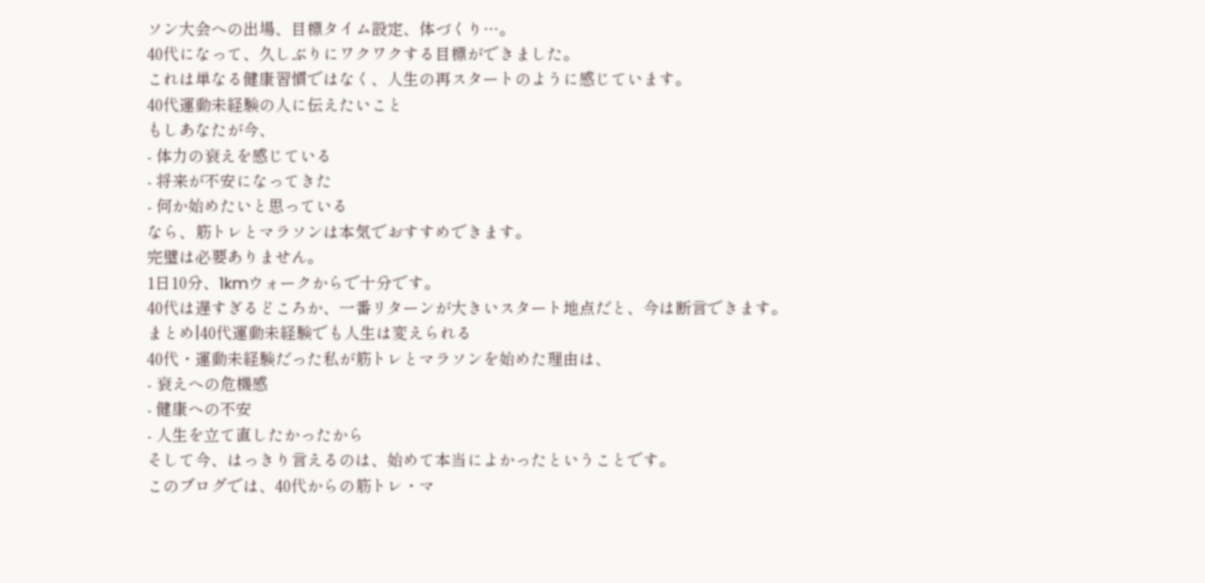ソン大会への出場、目標タイム設定、体づくり…。
40代になって、久しぶりにワクワクする目標ができました。
これは単なる健康習慣ではなく、人生の再スタートのように感じています。
40代運動未経験の人に伝えたいこと
もしあなたが今、
- 体力の衰えを感じている
- 将来が不安になってきた
- 何か始めたいと思っている
なら、筋トレとマラソンは本気でおすすめできます。
完璧は必要ありません。
1日10分、1kmウォークからで十分です。
40代は遅すぎるどころか、一番リターンが大きいスタート地点だと、今は断言できます。
まとめ|40代運動未経験でも人生は変えられる
40代・運動未経験だった私が筋トレとマラソンを始めた理由は、
- 衰えへの危機感
- 健康への不安
- 人生を立て直したかったから
そして今、はっきり言えるのは、始めて本当によかったということです。
このブログでは、40代からの筋トレ・マ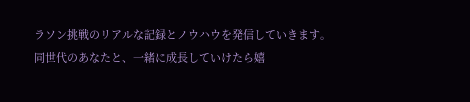ラソン挑戦のリアルな記録とノウハウを発信していきます。
同世代のあなたと、一緒に成長していけたら嬉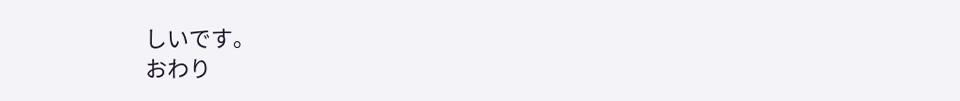しいです。
おわり